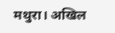मथुरा। अखिल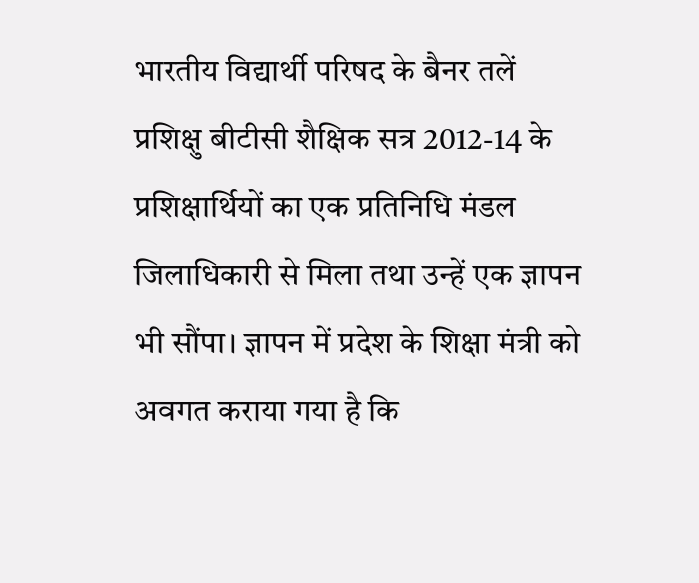भारतीय विद्यार्थी परिषद के बैनर तलें प्रशिक्षु बीटीसी शैक्षिक सत्र 2012-14 के प्रशिक्षार्थियों का एक प्रतिनिधि मंडल जिलाधिकारी से मिला तथा उन्हें एक ज्ञापन भी सौंपा। ज्ञापन में प्रदेश के शिक्षा मंत्री को अवगत कराया गया है कि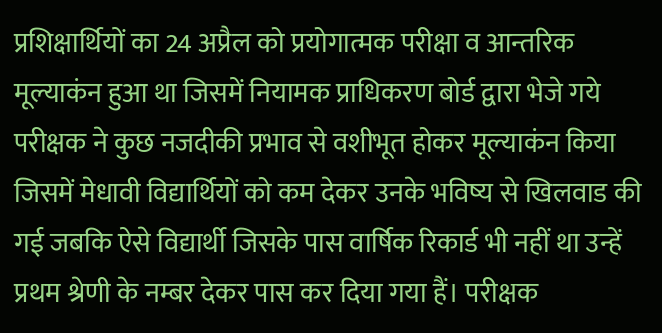प्रशिक्षार्थियों का 24 अप्रैल को प्रयोगात्मक परीक्षा व आन्तरिक मूल्याकंन हुआ था जिसमें नियामक प्राधिकरण बोर्ड द्वारा भेजे गये परीक्षक ने कुछ नजदीकी प्रभाव से वशीभूत होकर मूल्याकंन किया जिसमें मेधावी विद्यार्थियों को कम देकर उनके भविष्य से खिलवाड की गई जबकि ऐसे विद्यार्थी जिसके पास वार्षिक रिकार्ड भी नहीं था उन्हें प्रथम श्रेणी के नम्बर देकर पास कर दिया गया हैं। परीक्षक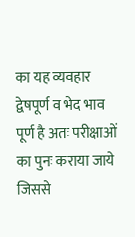का यह व्यवहार द्वेषपूर्ण व भेद भाव पूर्ण है अतः परीक्षाओं का पुनः कराया जाये जिससे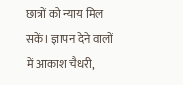छात्रों को न्याय मिल सकें। ज्ञापन देने वालों में आकाश चैधरी,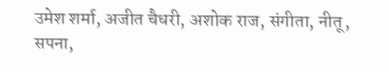उमेश शर्मा, अजीत चैधरी, अशोक राज, संगीता, नीतू, सपना,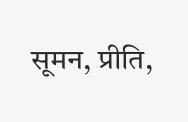सूमन, प्रीति,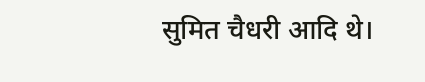सुमित चैधरी आदि थे।